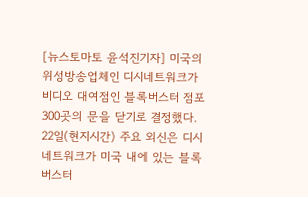[뉴스토마토 윤석진기자] 미국의 위성방송업체인 디시네트워크가 비디오 대여점인 블록버스터 점포 300곳의 문을 닫기로 결정했다.
22일(현지시간) 주요 외신은 디시네트워크가 미국 내에 있는 블록버스터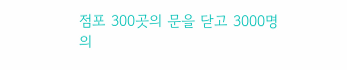점포 300곳의 문을 닫고 3000명의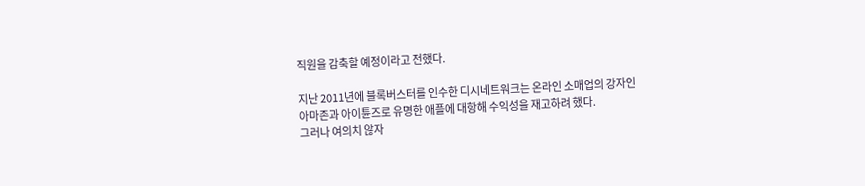직원을 감축할 예정이라고 전했다.

지난 2011년에 블록버스터를 인수한 디시네트워크는 온라인 소매업의 강자인 아마존과 아이튠즈로 유명한 애플에 대항해 수익성을 재고하려 했다.
그러나 여의치 않자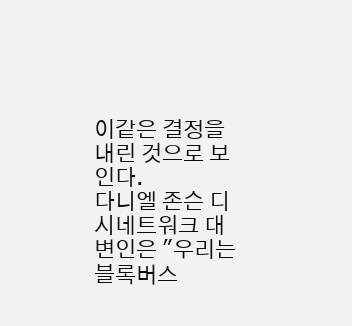이같은 결정을 내린 것으로 보인다.
다니엘 존슨 디시네트워크 대변인은 "우리는 블록버스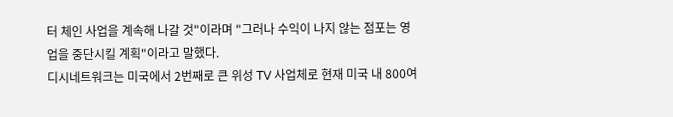터 체인 사업을 계속해 나갈 것"이라며 "그러나 수익이 나지 않는 점포는 영업을 중단시킬 계획"이라고 말했다.
디시네트워크는 미국에서 2번째로 큰 위성 TV 사업체로 현재 미국 내 800여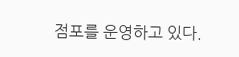점포를 운영하고 있다.